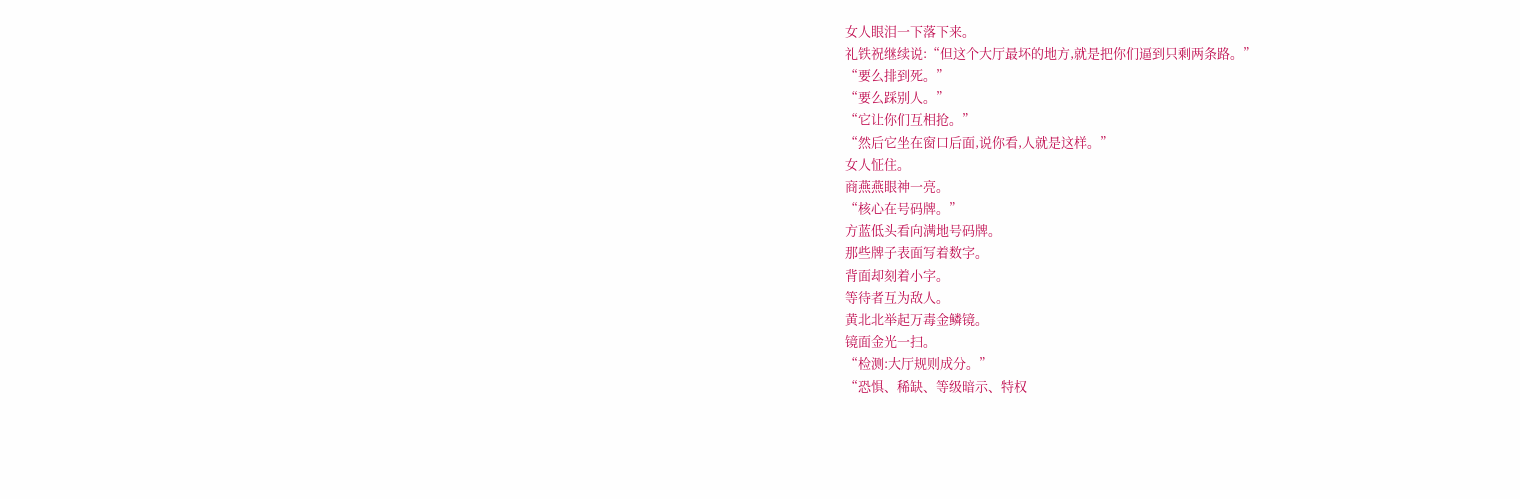女人眼泪一下落下来。
礼铁祝继续说:“但这个大厅最坏的地方,就是把你们逼到只剩两条路。”
“要么排到死。”
“要么踩别人。”
“它让你们互相抢。”
“然后它坐在窗口后面,说你看,人就是这样。”
女人怔住。
商燕燕眼神一亮。
“核心在号码牌。”
方蓝低头看向满地号码牌。
那些牌子表面写着数字。
背面却刻着小字。
等待者互为敌人。
黄北北举起万毒金鳞镜。
镜面金光一扫。
“检测:大厅规则成分。”
“恐惧、稀缺、等级暗示、特权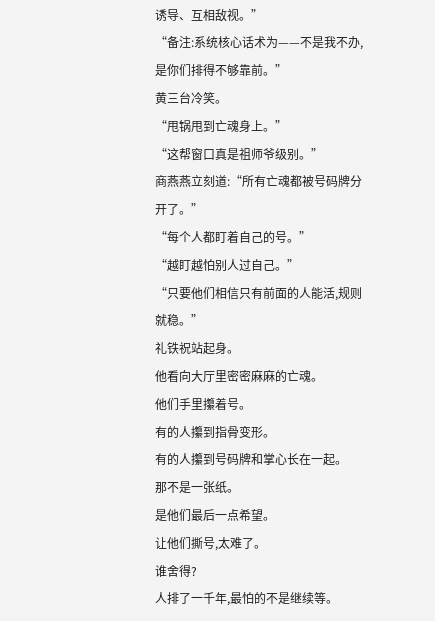诱导、互相敌视。”
“备注:系统核心话术为——不是我不办,是你们排得不够靠前。”
黄三台冷笑。
“甩锅甩到亡魂身上。”
“这帮窗口真是祖师爷级别。”
商燕燕立刻道:“所有亡魂都被号码牌分开了。”
“每个人都盯着自己的号。”
“越盯越怕别人过自己。”
“只要他们相信只有前面的人能活,规则就稳。”
礼铁祝站起身。
他看向大厅里密密麻麻的亡魂。
他们手里攥着号。
有的人攥到指骨变形。
有的人攥到号码牌和掌心长在一起。
那不是一张纸。
是他们最后一点希望。
让他们撕号,太难了。
谁舍得?
人排了一千年,最怕的不是继续等。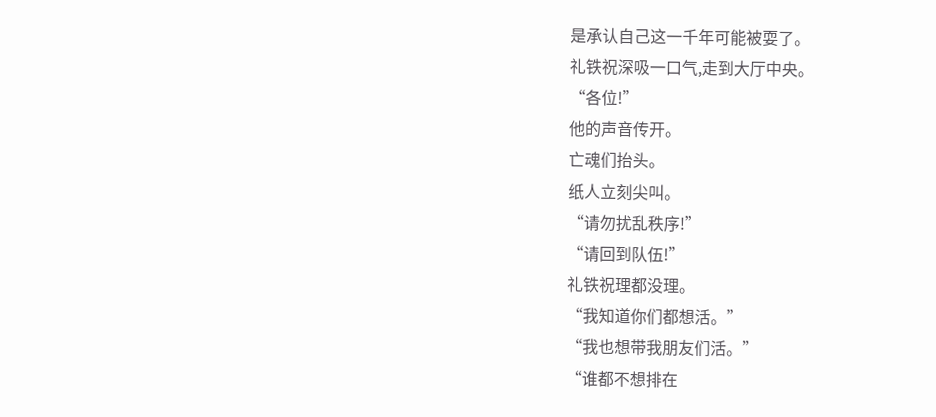是承认自己这一千年可能被耍了。
礼铁祝深吸一口气,走到大厅中央。
“各位!”
他的声音传开。
亡魂们抬头。
纸人立刻尖叫。
“请勿扰乱秩序!”
“请回到队伍!”
礼铁祝理都没理。
“我知道你们都想活。”
“我也想带我朋友们活。”
“谁都不想排在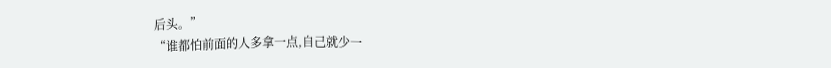后头。”
“谁都怕前面的人多拿一点,自己就少一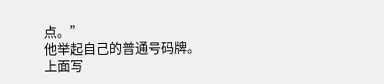点。”
他举起自己的普通号码牌。
上面写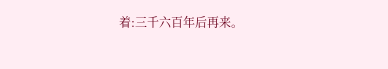着:三千六百年后再来。